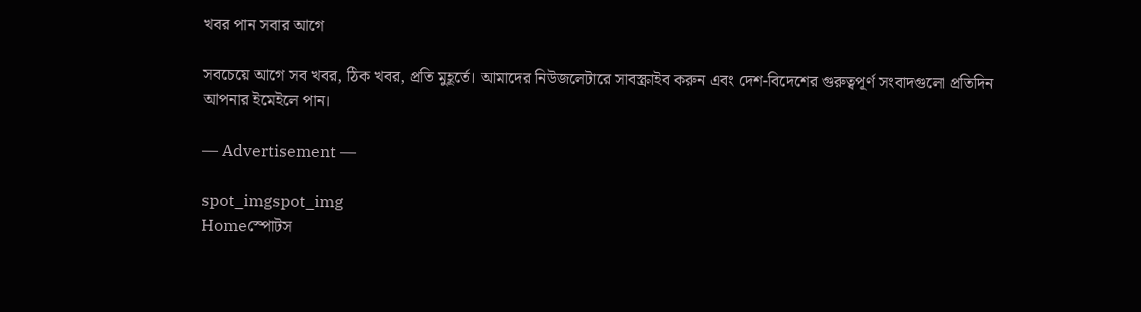খবর পান সবার আগে

সবচেয়ে আগে সব খবর, ঠিক খবর, প্রতি মুহূর্তে। আমাদের নিউজলেটারে সাবস্ক্রাইব করুন এবং দেশ-বিদেশের গুরুত্বপূর্ণ সংবাদগুলো প্রতিদিন আপনার ইমেইলে পান।

― Advertisement ―

spot_imgspot_img
Homeস্পোটস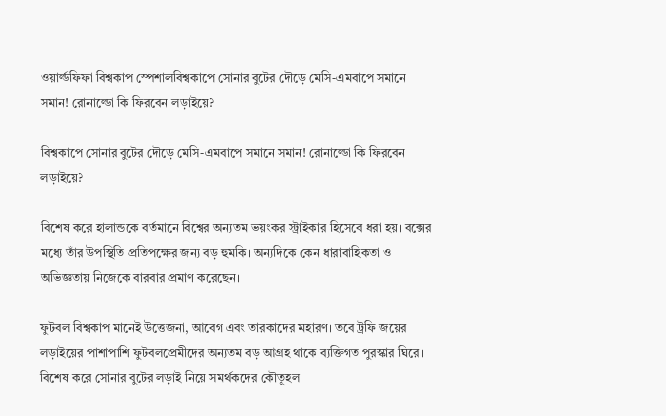ওয়ার্ল্ডফিফা বিশ্বকাপ স্পেশালবিশ্বকাপে সোনার বুটের দৌড়ে মেসি-এমবাপে সমানে সমান! রোনাল্ডো কি ফিরবেন লড়াইয়ে?

বিশ্বকাপে সোনার বুটের দৌড়ে মেসি-এমবাপে সমানে সমান! রোনাল্ডো কি ফিরবেন লড়াইয়ে?

বিশেষ করে হালান্ডকে বর্তমানে বিশ্বের অন্যতম ভয়ংকর স্ট্রাইকার হিসেবে ধরা হয়। বক্সের মধ্যে তাঁর উপস্থিতি প্রতিপক্ষের জন্য বড় হুমকি। অন্যদিকে কেন ধারাবাহিকতা ও অভিজ্ঞতায় নিজেকে বারবার প্রমাণ করেছেন।

ফুটবল বিশ্বকাপ মানেই উত্তেজনা, আবেগ এবং তারকাদের মহারণ। তবে ট্রফি জয়ের লড়াইয়ের পাশাপাশি ফুটবলপ্রেমীদের অন্যতম বড় আগ্রহ থাকে ব্যক্তিগত পুরস্কার ঘিরে। বিশেষ করে সোনার বুটের লড়াই নিয়ে সমর্থকদের কৌতূহল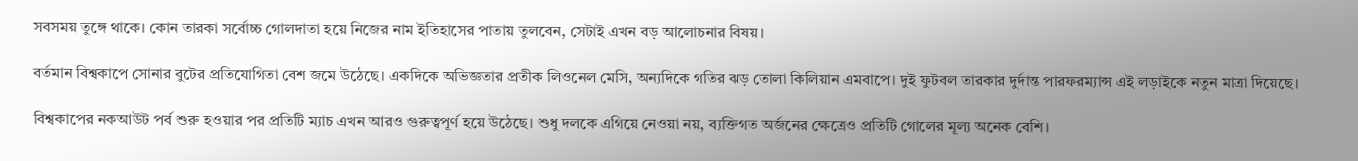সবসময় তুঙ্গে থাকে। কোন তারকা সর্বোচ্চ গোলদাতা হয়ে নিজের নাম ইতিহাসের পাতায় তুলবেন, সেটাই এখন বড় আলোচনার বিষয়।

বর্তমান বিশ্বকাপে সোনার বুটের প্রতিযোগিতা বেশ জমে উঠেছে। একদিকে অভিজ্ঞতার প্রতীক লিওনেল মেসি, অন্যদিকে গতির ঝড় তোলা কিলিয়ান এমবাপে। দুই ফুটবল তারকার দুর্দান্ত পারফরম্যান্স এই লড়াইকে নতুন মাত্রা দিয়েছে।

বিশ্বকাপের নকআউট পর্ব শুরু হওয়ার পর প্রতিটি ম্যাচ এখন আরও গুরুত্বপূর্ণ হয়ে উঠেছে। শুধু দলকে এগিয়ে নেওয়া নয়, ব্যক্তিগত অর্জনের ক্ষেত্রেও প্রতিটি গোলের মূল্য অনেক বেশি।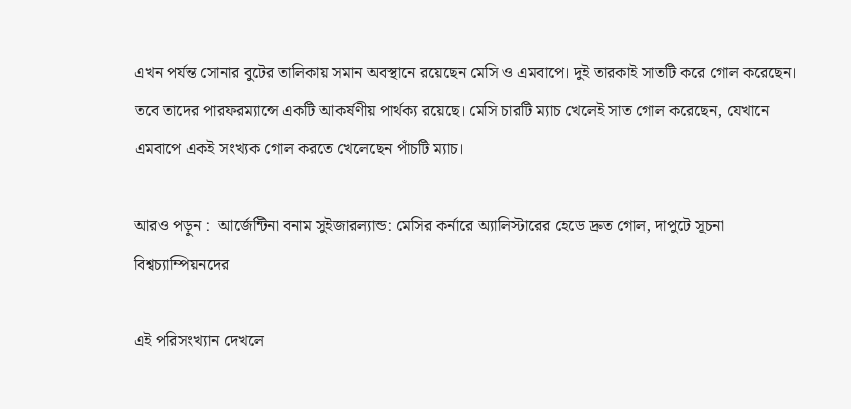এখন পর্যন্ত সোনার বুটের তালিকায় সমান অবস্থানে রয়েছেন মেসি ও এমবাপে। দুই তারকাই সাতটি করে গোল করেছেন। তবে তাদের পারফরম্যান্সে একটি আকর্ষণীয় পার্থক্য রয়েছে। মেসি চারটি ম্যাচ খেলেই সাত গোল করেছেন, যেখানে এমবাপে একই সংখ্যক গোল করতে খেলেছেন পাঁচটি ম্যাচ।

আরও পড়ুন :  আর্জেন্টিনা বনাম সুইজারল্যান্ড: মেসির কর্নারে অ্যালিস্টারের হেডে দ্রুত গোল, দাপুটে সূচনা বিশ্বচ্যাম্পিয়নদের

এই পরিসংখ্যান দেখলে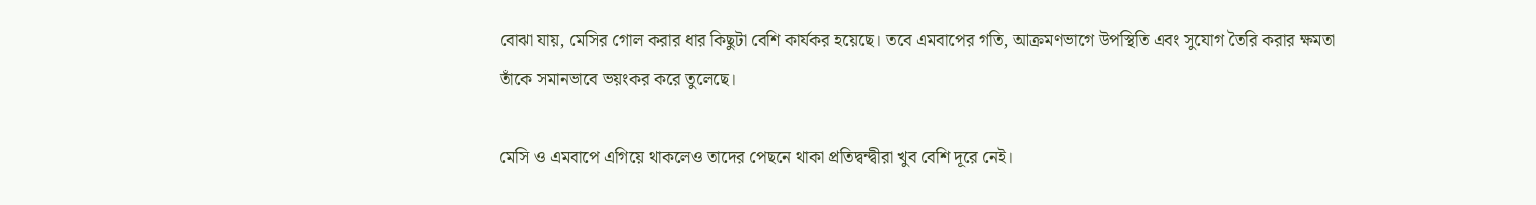বোঝা যায়, মেসির গোল করার ধার কিছুটা বেশি কার্যকর হয়েছে। তবে এমবাপের গতি, আক্রমণভাগে উপস্থিতি এবং সুযোগ তৈরি করার ক্ষমতা তাঁকে সমানভাবে ভয়ংকর করে তুলেছে।

মেসি ও এমবাপে এগিয়ে থাকলেও তাদের পেছনে থাকা প্রতিদ্বন্দ্বীরা খুব বেশি দূরে নেই।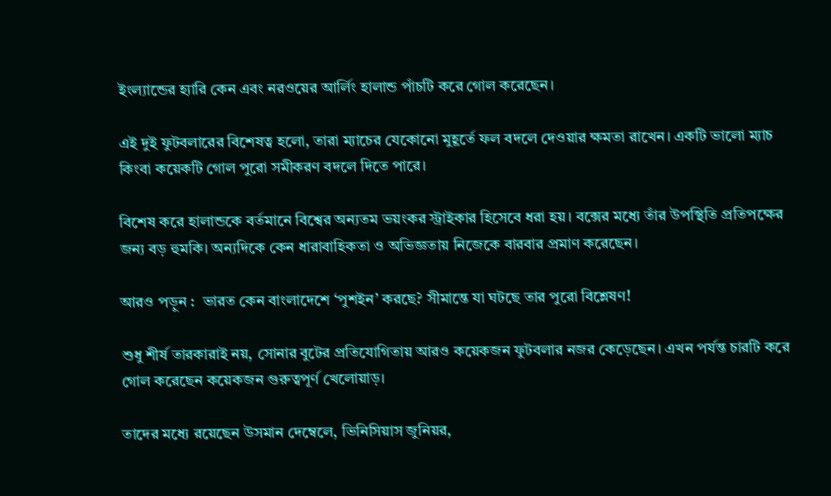ইংল্যান্ডের হ্যারি কেন এবং নরওয়ের আর্লিং হালান্ড পাঁচটি করে গোল করেছেন।

এই দুই ফুটবলারের বিশেষত্ব হলো, তারা ম্যাচের যেকোনো মুহূর্তে ফল বদলে দেওয়ার ক্ষমতা রাখেন। একটি ভালো ম্যাচ কিংবা কয়েকটি গোল পুরো সমীকরণ বদলে দিতে পারে।

বিশেষ করে হালান্ডকে বর্তমানে বিশ্বের অন্যতম ভয়ংকর স্ট্রাইকার হিসেবে ধরা হয়। বক্সের মধ্যে তাঁর উপস্থিতি প্রতিপক্ষের জন্য বড় হুমকি। অন্যদিকে কেন ধারাবাহিকতা ও অভিজ্ঞতায় নিজেকে বারবার প্রমাণ করেছেন।

আরও পড়ুন :  ভারত কেন বাংলাদেশে ‘পুশইন’ করছে? সীমান্তে যা ঘটছে তার পুরো বিশ্লেষণ!

শুধু শীর্ষ তারকারাই নয়, সোনার বুটের প্রতিযোগিতায় আরও কয়েকজন ফুটবলার নজর কেড়েছেন। এখন পর্যন্ত চারটি করে গোল করেছেন কয়েকজন গুরুত্বপূর্ণ খেলোয়াড়।

তাদের মধ্যে রয়েছেন উসমান দেম্বেলে, ভিনিসিয়াস জুনিয়র,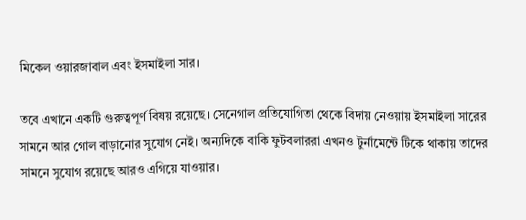মিকেল ওয়ারজাবাল এবং ইসমাইলা সার।

তবে এখানে একটি গুরুত্বপূর্ণ বিষয় রয়েছে। সেনেগাল প্রতিযোগিতা থেকে বিদায় নেওয়ায় ইসমাইলা সারের সামনে আর গোল বাড়ানোর সুযোগ নেই। অন্যদিকে বাকি ফুটবলাররা এখনও টুর্নামেন্টে টিকে থাকায় তাদের সামনে সুযোগ রয়েছে আরও এগিয়ে যাওয়ার।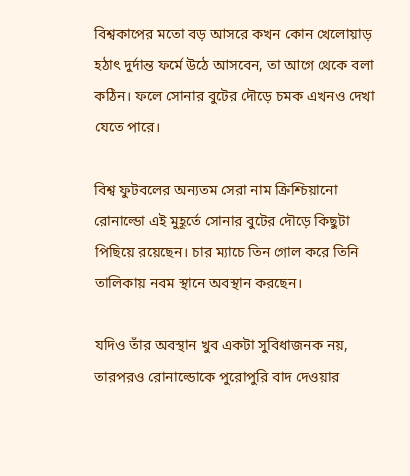বিশ্বকাপের মতো বড় আসরে কখন কোন খেলোয়াড় হঠাৎ দুর্দান্ত ফর্মে উঠে আসবেন, তা আগে থেকে বলা কঠিন। ফলে সোনার বুটের দৌড়ে চমক এখনও দেখা যেতে পারে।

বিশ্ব ফুটবলের অন্যতম সেরা নাম ক্রিশ্চিয়ানো রোনাল্ডো এই মুহূর্তে সোনার বুটের দৌড়ে কিছুটা পিছিয়ে রয়েছেন। চার ম্যাচে তিন গোল করে তিনি তালিকায় নবম স্থানে অবস্থান করছেন।

যদিও তাঁর অবস্থান খুব একটা সুবিধাজনক নয়, তারপরও রোনাল্ডোকে পুরোপুরি বাদ দেওয়ার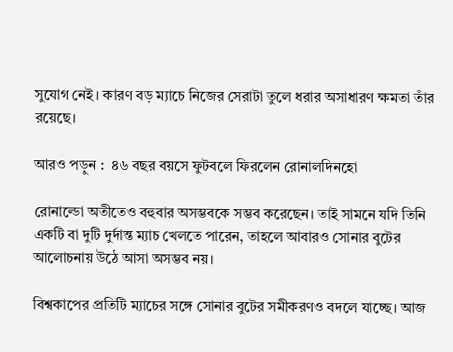সুযোগ নেই। কারণ বড় ম্যাচে নিজের সেরাটা তুলে ধরার অসাধারণ ক্ষমতা তাঁর রয়েছে।

আরও পড়ুন :  ৪৬ বছর বয়সে ফুটবলে ফিরলেন রোনালদিনহো

রোনাল্ডো অতীতেও বহুবার অসম্ভবকে সম্ভব করেছেন। তাই সামনে যদি তিনি একটি বা দুটি দুর্দান্ত ম্যাচ খেলতে পারেন, তাহলে আবারও সোনার বুটের আলোচনায় উঠে আসা অসম্ভব নয়।

বিশ্বকাপের প্রতিটি ম্যাচের সঙ্গে সোনার বুটের সমীকরণও বদলে যাচ্ছে। আজ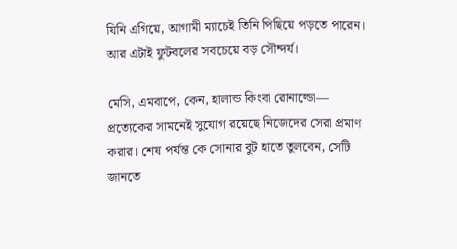যিনি এগিয়ে, আগামী ম্যাচেই তিনি পিছিয়ে পড়তে পারেন। আর এটাই ফুটবলের সবচেয়ে বড় সৌন্দর্য।

মেসি, এমবাপে, কেন, হালান্ড কিংবা রোনাল্ডো— প্রত্যেকের সামনেই সুযোগ রয়েছে নিজেদের সেরা প্রমাণ করার। শেষ পর্যন্ত কে সোনার বুট হাতে তুলবেন, সেটি জানতে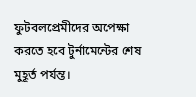ফুটবলপ্রেমীদের অপেক্ষা করতে হবে টুর্নামেন্টের শেষ মুহূর্ত পর্যন্ত।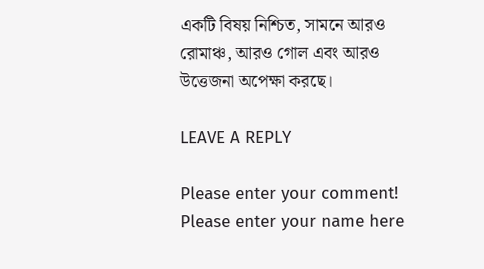একটি বিষয় নিশ্চিত, সামনে আরও রোমাঞ্চ, আরও গোল এবং আরও উত্তেজনা অপেক্ষা করছে।

LEAVE A REPLY

Please enter your comment!
Please enter your name here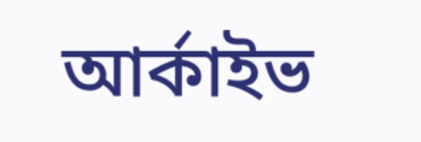আর্কাইভ